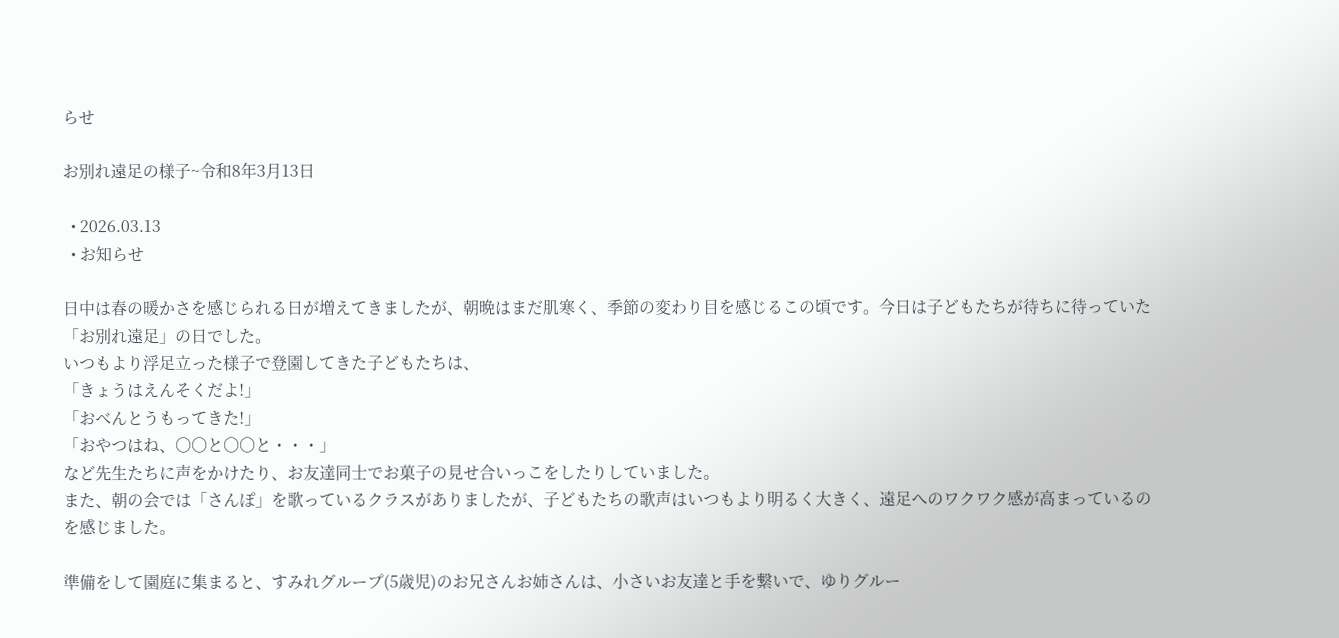らせ

お別れ遠足の様子~令和8年3月13日

  • 2026.03.13
  • お知らせ

日中は春の暖かさを感じられる日が増えてきましたが、朝晩はまだ肌寒く、季節の変わり目を感じるこの頃です。今日は子どもたちが待ちに待っていた「お別れ遠足」の日でした。
いつもより浮足立った様子で登園してきた子どもたちは、
「きょうはえんそくだよ!」
「おべんとうもってきた!」
「おやつはね、〇〇と〇〇と・・・」
など先生たちに声をかけたり、お友達同士でお菓子の見せ合いっこをしたりしていました。
また、朝の会では「さんぽ」を歌っているクラスがありましたが、子どもたちの歌声はいつもより明るく大きく、遠足へのワクワク感が高まっているのを感じました。

準備をして園庭に集まると、すみれグループ(5歳児)のお兄さんお姉さんは、小さいお友達と手を繋いで、ゆりグルー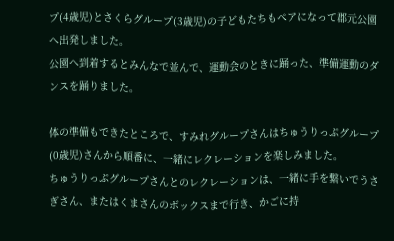プ(4歳児)とさくらグループ(3歳児)の子どもたちもペアになって郡元公園へ出発しました。
公園へ到着するとみんなで並んで、運動会のときに踊った、準備運動のダンスを踊りました。

体の準備もできたところで、すみれグループさんはちゅうりっぷグループ(0歳児)さんから順番に、一緒にレクレーションを楽しみました。
ちゅうりっぷグループさんとのレクレーションは、一緒に手を繋いでうさぎさん、またはくまさんのボックスまで行き、かごに持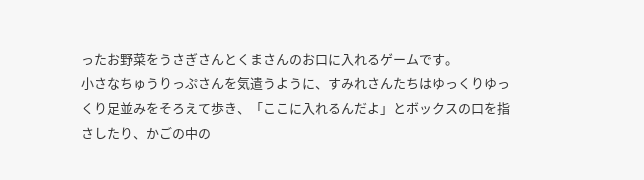ったお野菜をうさぎさんとくまさんのお口に入れるゲームです。
小さなちゅうりっぷさんを気遣うように、すみれさんたちはゆっくりゆっくり足並みをそろえて歩き、「ここに入れるんだよ」とボックスの口を指さしたり、かごの中の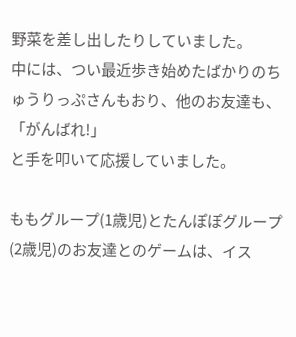野菜を差し出したりしていました。
中には、つい最近歩き始めたばかりのちゅうりっぷさんもおり、他のお友達も、
「がんばれ!」
と手を叩いて応援していました。

ももグループ(1歳児)とたんぽぽグループ(2歳児)のお友達とのゲームは、イス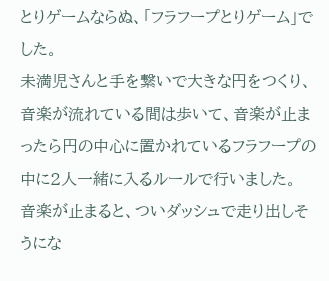とりゲームならぬ、「フラフープとりゲーム」でした。
未満児さんと手を繋いで大きな円をつくり、音楽が流れている間は歩いて、音楽が止まったら円の中心に置かれているフラフープの中に2人一緒に入るルールで行いました。
音楽が止まると、ついダッシュで走り出しそうにな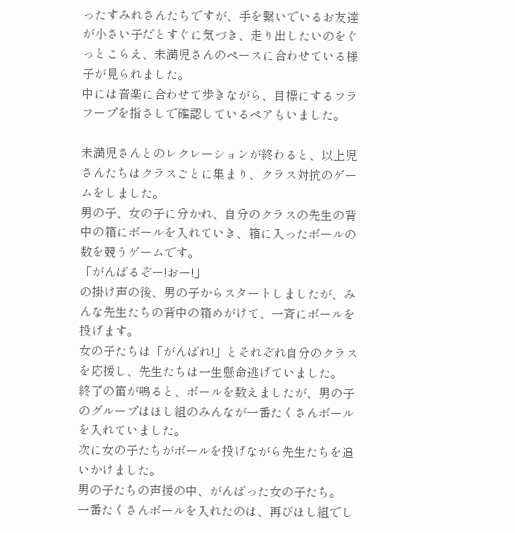ったすみれさんたちですが、手を繋いでいるお友達が小さい子だとすぐに気づき、走り出したいのをぐっとこらえ、未満児さんのペースに合わせている様子が見られました。
中には音楽に合わせて歩きながら、目標にするフラフープを指さしで確認しているペアもいました。

未満児さんとのレクレーションが終わると、以上児さんたちはクラスごとに集まり、クラス対抗のゲームをしました。
男の子、女の子に分かれ、自分のクラスの先生の背中の箱にボールを入れていき、箱に入ったボールの数を競うゲームです。
「がんばるぞー!おー!」
の掛け声の後、男の子からスタートしましたが、みんな先生たちの背中の箱めがけて、一斉にボールを投げます。
女の子たちは「がんばれ!」とそれぞれ自分のクラスを応援し、先生たちは一生懸命逃げていました。
終了の笛が鳴ると、ボールを数えましたが、男の子のグループはほし組のみんなが一番たくさんボールを入れていました。
次に女の子たちがボールを投げながら先生たちを追いかけました。
男の子たちの声援の中、がんばった女の子たち。
一番たくさんボールを入れたのは、再びほし組でし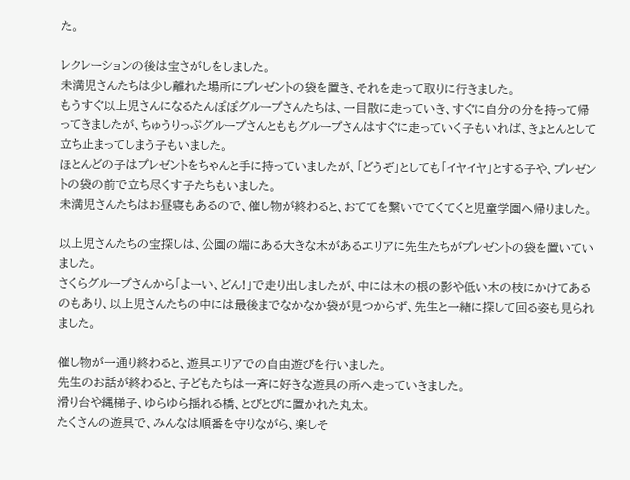た。

レクレーションの後は宝さがしをしました。
未満児さんたちは少し離れた場所にプレゼントの袋を置き、それを走って取りに行きました。
もうすぐ以上児さんになるたんぽぽグループさんたちは、一目散に走っていき、すぐに自分の分を持って帰ってきましたが、ちゅうりっぷグループさんとももグループさんはすぐに走っていく子もいれば、きょとんとして立ち止まってしまう子もいました。
ほとんどの子はプレゼントをちゃんと手に持っていましたが、「どうぞ」としても「イヤイヤ」とする子や、プレゼントの袋の前で立ち尽くす子たちもいました。
未満児さんたちはお昼寝もあるので、催し物が終わると、おててを繋いでてくてくと児童学園へ帰りました。

以上児さんたちの宝探しは、公園の端にある大きな木があるエリアに先生たちがプレゼントの袋を置いていました。
さくらグループさんから「よーい、どん!」で走り出しましたが、中には木の根の影や低い木の枝にかけてあるのもあり、以上児さんたちの中には最後までなかなか袋が見つからず、先生と一緒に探して回る姿も見られました。

催し物が一通り終わると、遊具エリアでの自由遊びを行いました。
先生のお話が終わると、子どもたちは一斉に好きな遊具の所へ走っていきました。
滑り台や縄梯子、ゆらゆら揺れる橋、とびとびに置かれた丸太。
たくさんの遊具で、みんなは順番を守りながら、楽しそ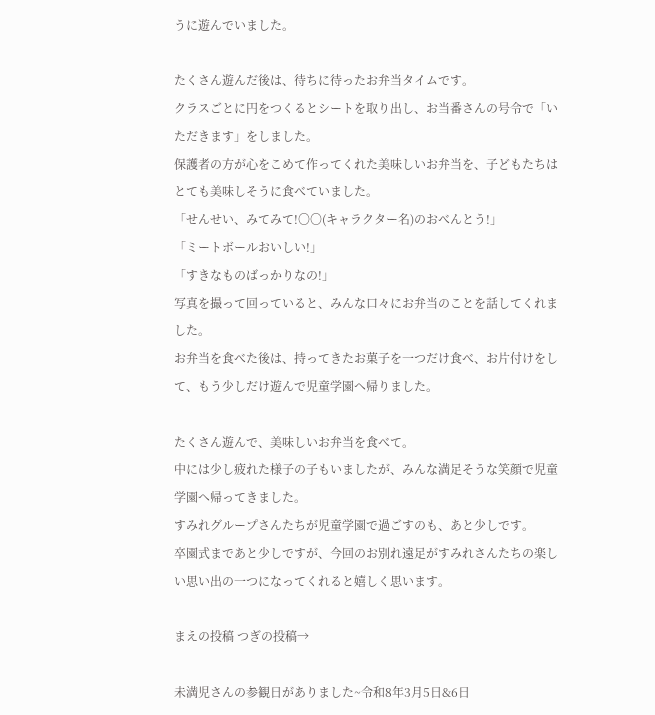うに遊んでいました。

たくさん遊んだ後は、待ちに待ったお弁当タイムです。
クラスごとに円をつくるとシートを取り出し、お当番さんの号令で「いただきます」をしました。
保護者の方が心をこめて作ってくれた美味しいお弁当を、子どもたちはとても美味しそうに食べていました。
「せんせい、みてみて!〇〇(キャラクター名)のおべんとう!」
「ミートボールおいしい!」
「すきなものばっかりなの!」
写真を撮って回っていると、みんな口々にお弁当のことを話してくれました。
お弁当を食べた後は、持ってきたお菓子を一つだけ食べ、お片付けをして、もう少しだけ遊んで児童学園へ帰りました。

たくさん遊んで、美味しいお弁当を食べて。
中には少し疲れた様子の子もいましたが、みんな満足そうな笑顔で児童学園へ帰ってきました。
すみれグループさんたちが児童学園で過ごすのも、あと少しです。
卒園式まであと少しですが、今回のお別れ遠足がすみれさんたちの楽しい思い出の一つになってくれると嬉しく思います。

まえの投稿 つぎの投稿→

未満児さんの参観日がありました~令和8年3月5日&6日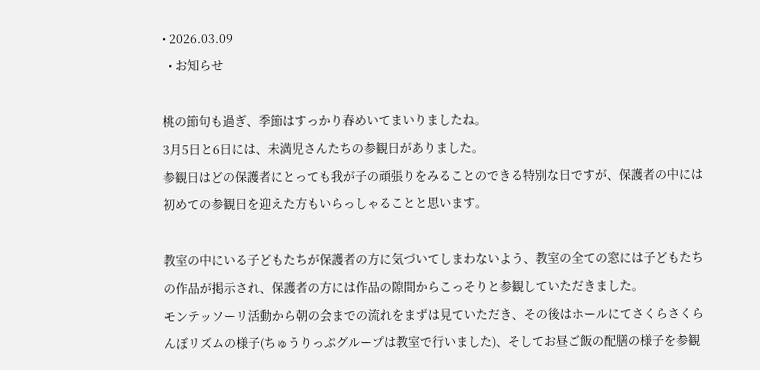• 2026.03.09
  • お知らせ

桃の節句も過ぎ、季節はすっかり春めいてまいりましたね。
3月5日と6日には、未満児さんたちの参観日がありました。
参観日はどの保護者にとっても我が子の頑張りをみることのできる特別な日ですが、保護者の中には初めての参観日を迎えた方もいらっしゃることと思います。

教室の中にいる子どもたちが保護者の方に気づいてしまわないよう、教室の全ての窓には子どもたちの作品が掲示され、保護者の方には作品の隙間からこっそりと参観していただきました。
モンテッソーリ活動から朝の会までの流れをまずは見ていただき、その後はホールにてさくらさくらんぼリズムの様子(ちゅうりっぷグループは教室で行いました)、そしてお昼ご飯の配膳の様子を参観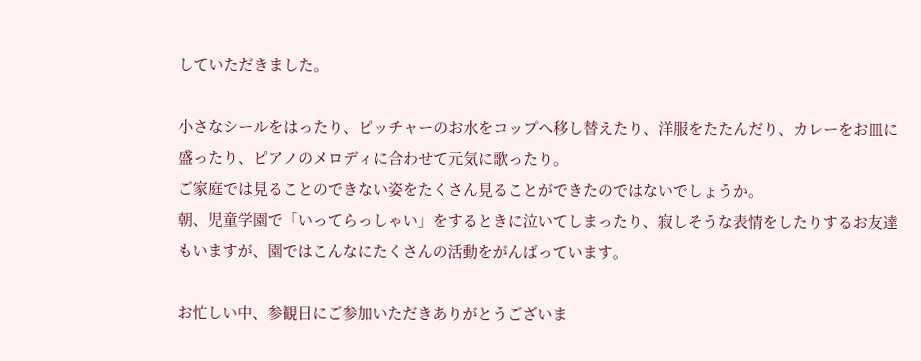していただきました。

小さなシールをはったり、ピッチャーのお水をコップへ移し替えたり、洋服をたたんだり、カレーをお皿に盛ったり、ピアノのメロディに合わせて元気に歌ったり。
ご家庭では見ることのできない姿をたくさん見ることができたのではないでしょうか。
朝、児童学園で「いってらっしゃい」をするときに泣いてしまったり、寂しそうな表情をしたりするお友達もいますが、園ではこんなにたくさんの活動をがんばっています。

お忙しい中、参観日にご参加いただきありがとうございま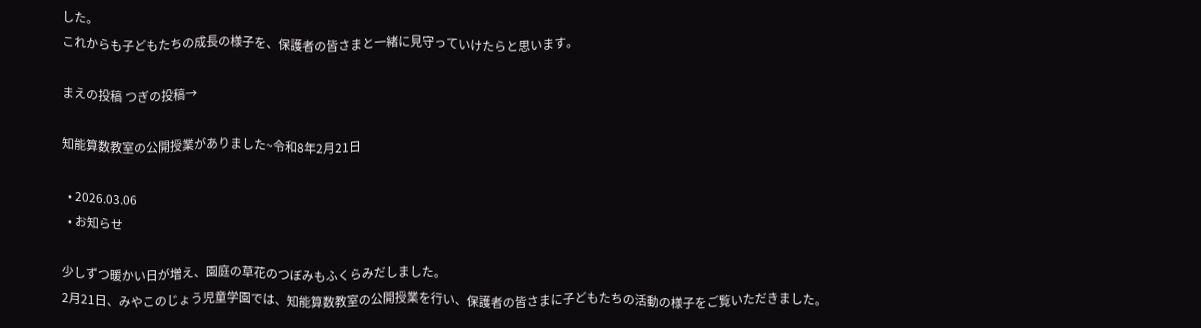した。
これからも子どもたちの成長の様子を、保護者の皆さまと一緒に見守っていけたらと思います。

まえの投稿 つぎの投稿→

知能算数教室の公開授業がありました~令和8年2月21日

  • 2026.03.06
  • お知らせ

少しずつ暖かい日が増え、園庭の草花のつぼみもふくらみだしました。
2月21日、みやこのじょう児童学園では、知能算数教室の公開授業を行い、保護者の皆さまに子どもたちの活動の様子をご覧いただきました。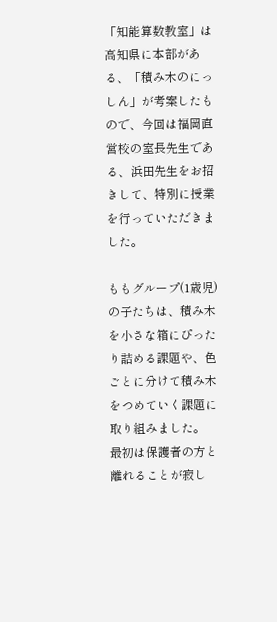「知能算数教室」は高知県に本部がある、「積み木のにっしん」が考案したもので、今回は福岡直営校の室長先生である、浜田先生をお招きして、特別に授業を行っていただきました。

ももグループ(1歳児)の子たちは、積み木を小さな箱にぴったり詰める課題や、色ごとに分けて積み木をつめていく課題に取り組みました。
最初は保護者の方と離れることが寂し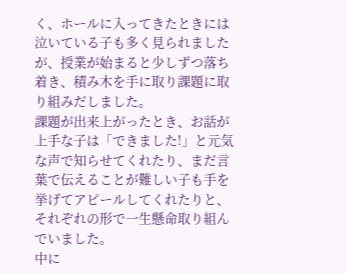く、ホールに入ってきたときには泣いている子も多く見られましたが、授業が始まると少しずつ落ち着き、積み木を手に取り課題に取り組みだしました。
課題が出来上がったとき、お話が上手な子は「できました!」と元気な声で知らせてくれたり、まだ言葉で伝えることが難しい子も手を挙げてアピールしてくれたりと、それぞれの形で一生懸命取り組んでいました。
中に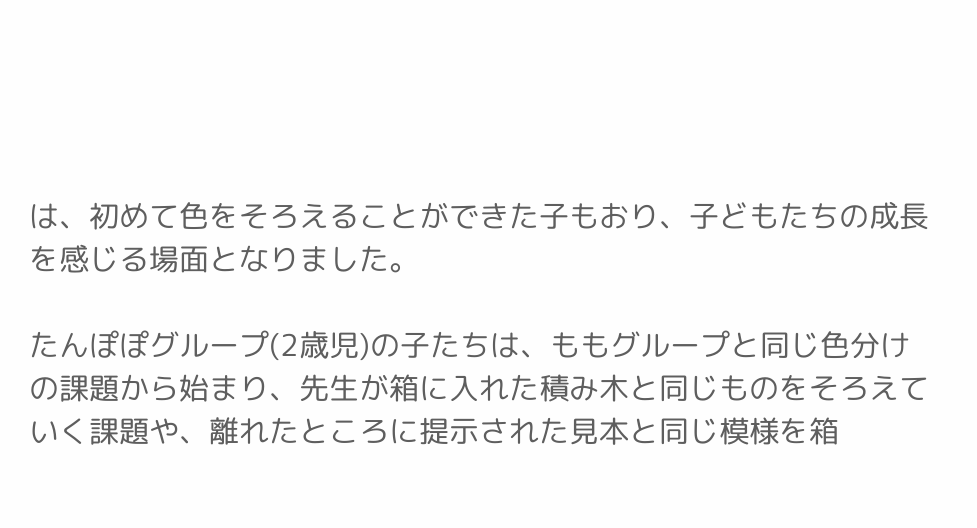は、初めて色をそろえることができた子もおり、子どもたちの成長を感じる場面となりました。

たんぽぽグループ(2歳児)の子たちは、ももグループと同じ色分けの課題から始まり、先生が箱に入れた積み木と同じものをそろえていく課題や、離れたところに提示された見本と同じ模様を箱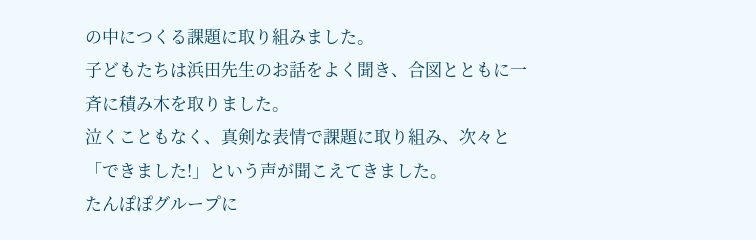の中につくる課題に取り組みました。
子どもたちは浜田先生のお話をよく聞き、合図とともに一斉に積み木を取りました。
泣くこともなく、真剣な表情で課題に取り組み、次々と「できました!」という声が聞こえてきました。
たんぽぽグループに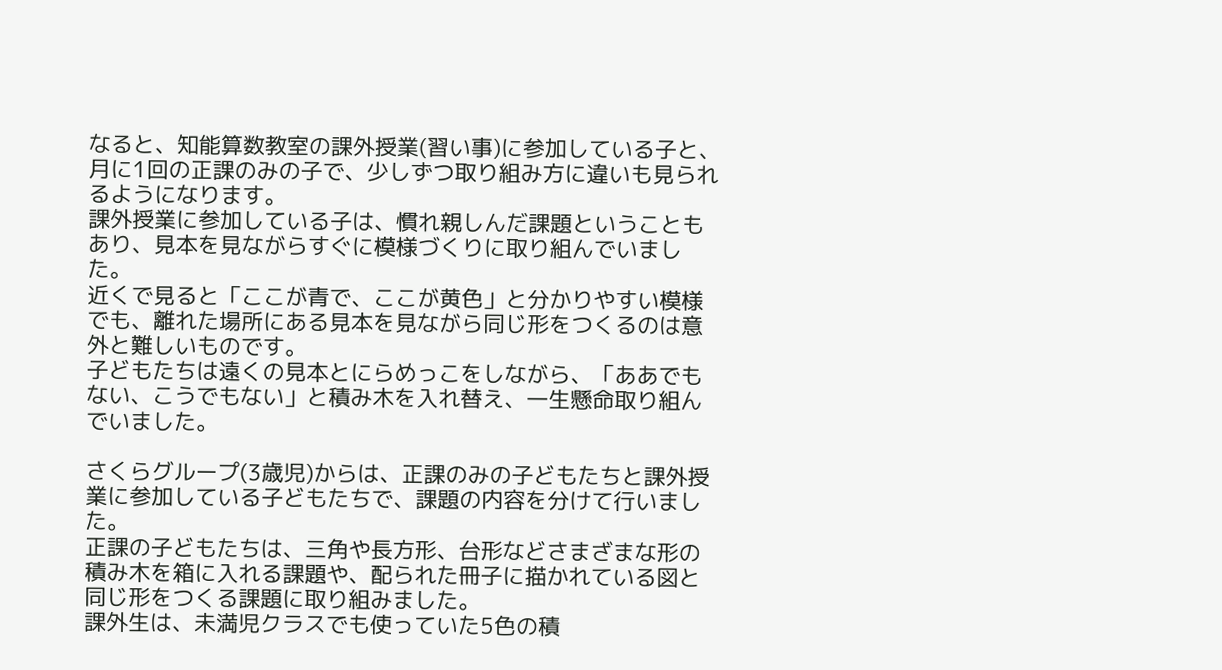なると、知能算数教室の課外授業(習い事)に参加している子と、月に1回の正課のみの子で、少しずつ取り組み方に違いも見られるようになります。
課外授業に参加している子は、慣れ親しんだ課題ということもあり、見本を見ながらすぐに模様づくりに取り組んでいました。
近くで見ると「ここが青で、ここが黄色」と分かりやすい模様でも、離れた場所にある見本を見ながら同じ形をつくるのは意外と難しいものです。
子どもたちは遠くの見本とにらめっこをしながら、「ああでもない、こうでもない」と積み木を入れ替え、一生懸命取り組んでいました。

さくらグループ(3歳児)からは、正課のみの子どもたちと課外授業に参加している子どもたちで、課題の内容を分けて行いました。
正課の子どもたちは、三角や長方形、台形などさまざまな形の積み木を箱に入れる課題や、配られた冊子に描かれている図と同じ形をつくる課題に取り組みました。
課外生は、未満児クラスでも使っていた5色の積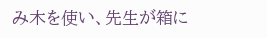み木を使い、先生が箱に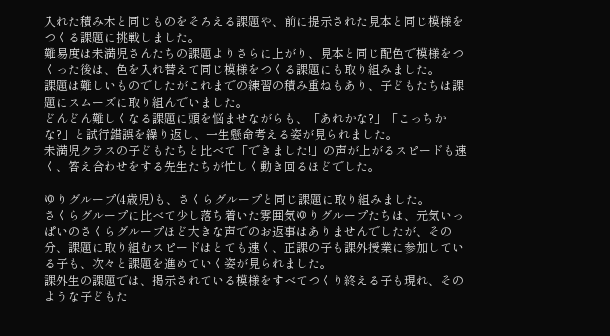入れた積み木と同じものをそろえる課題や、前に提示された見本と同じ模様をつくる課題に挑戦しました。
難易度は未満児さんたちの課題よりさらに上がり、見本と同じ配色で模様をつくった後は、色を入れ替えて同じ模様をつくる課題にも取り組みました。
課題は難しいものでしたがこれまでの練習の積み重ねもあり、子どもたちは課題にスムーズに取り組んでいました。
どんどん難しくなる課題に頭を悩ませながらも、「あれかな?」「こっちかな?」と試行錯誤を繰り返し、一生懸命考える姿が見られました。
未満児クラスの子どもたちと比べて「できました!」の声が上がるスピードも速く、答え合わせをする先生たちが忙しく動き回るほどでした。

ゆりグループ(4歳児)も、さくらグループと同じ課題に取り組みました。
さくらグループに比べて少し落ち着いた雰囲気ゆりグループたちは、元気いっぱいのさくらグループほど大きな声でのお返事はありませんでしたが、その分、課題に取り組むスピードはとても速く、正課の子も課外授業に参加している子も、次々と課題を進めていく姿が見られました。
課外生の課題では、掲示されている模様をすべてつくり終える子も現れ、そのような子どもた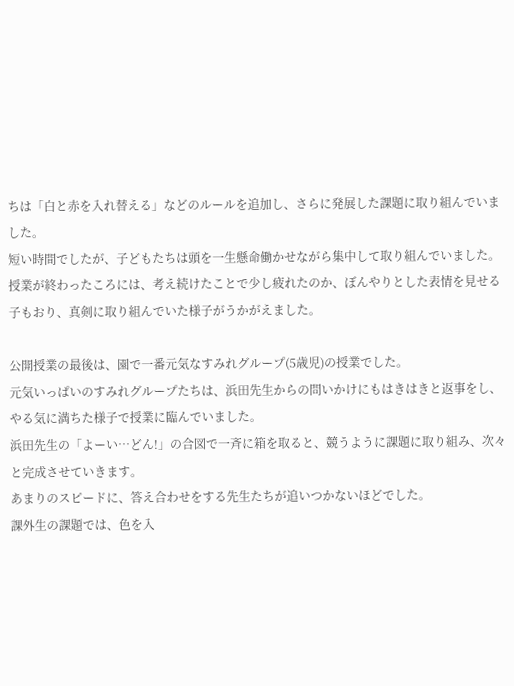ちは「白と赤を入れ替える」などのルールを追加し、さらに発展した課題に取り組んでいました。
短い時間でしたが、子どもたちは頭を一生懸命働かせながら集中して取り組んでいました。
授業が終わったころには、考え続けたことで少し疲れたのか、ぼんやりとした表情を見せる子もおり、真剣に取り組んでいた様子がうかがえました。

公開授業の最後は、園で一番元気なすみれグループ(5歳児)の授業でした。
元気いっぱいのすみれグループたちは、浜田先生からの問いかけにもはきはきと返事をし、やる気に満ちた様子で授業に臨んでいました。
浜田先生の「よーい…どん!」の合図で一斉に箱を取ると、競うように課題に取り組み、次々と完成させていきます。
あまりのスピードに、答え合わせをする先生たちが追いつかないほどでした。
課外生の課題では、色を入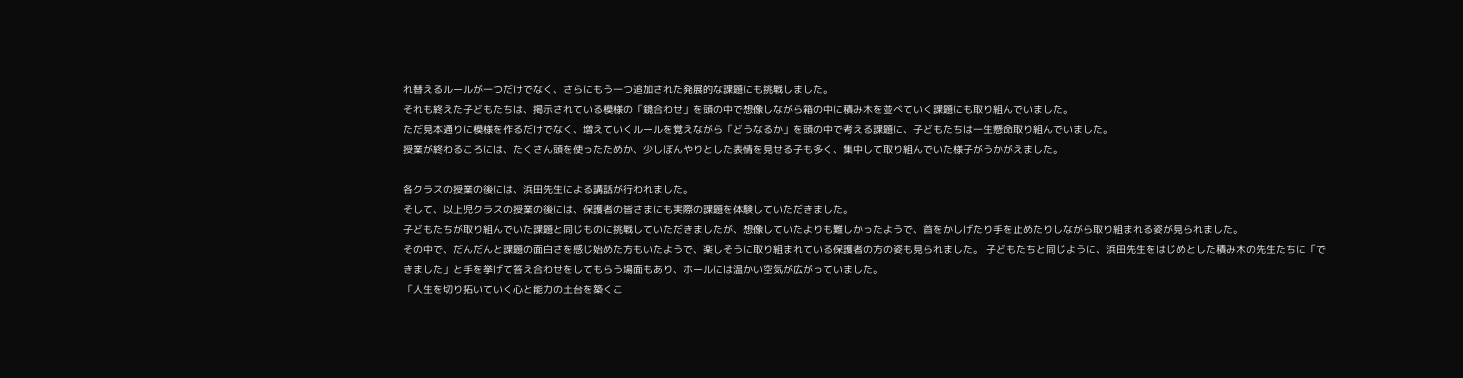れ替えるルールが一つだけでなく、さらにもう一つ追加された発展的な課題にも挑戦しました。
それも終えた子どもたちは、掲示されている模様の「鏡合わせ」を頭の中で想像しながら箱の中に積み木を並べていく課題にも取り組んでいました。
ただ見本通りに模様を作るだけでなく、増えていくルールを覚えながら「どうなるか」を頭の中で考える課題に、子どもたちは一生懸命取り組んでいました。
授業が終わるころには、たくさん頭を使ったためか、少しぼんやりとした表情を見せる子も多く、集中して取り組んでいた様子がうかがえました。

各クラスの授業の後には、浜田先生による講話が行われました。
そして、以上児クラスの授業の後には、保護者の皆さまにも実際の課題を体験していただきました。
子どもたちが取り組んでいた課題と同じものに挑戦していただきましたが、想像していたよりも難しかったようで、首をかしげたり手を止めたりしながら取り組まれる姿が見られました。
その中で、だんだんと課題の面白さを感じ始めた方もいたようで、楽しそうに取り組まれている保護者の方の姿も見られました。 子どもたちと同じように、浜田先生をはじめとした積み木の先生たちに「できました」と手を挙げて答え合わせをしてもらう場面もあり、ホールには温かい空気が広がっていました。
「人生を切り拓いていく心と能力の土台を築くこ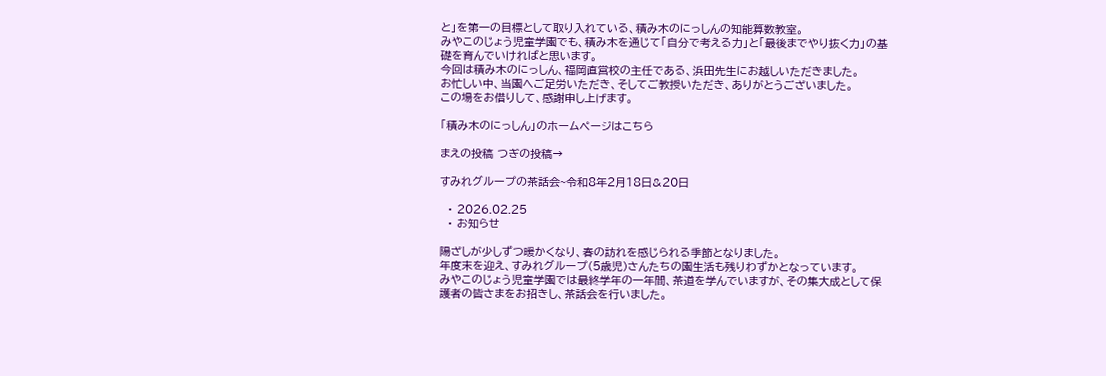と」を第一の目標として取り入れている、積み木のにっしんの知能算数教室。
みやこのじょう児童学園でも、積み木を通じて「自分で考える力」と「最後までやり抜く力」の基礎を育んでいければと思います。
今回は積み木のにっしん、福岡直営校の主任である、浜田先生にお越しいただきました。
お忙しい中、当園へご足労いただき、そしてご教授いただき、ありがとうございました。
この場をお借りして、感謝申し上げます。

「積み木のにっしん」のホームページはこちら

まえの投稿 つぎの投稿→

すみれグループの茶話会~令和8年2月18日&20日

  • 2026.02.25
  • お知らせ

陽ざしが少しずつ暖かくなり、春の訪れを感じられる季節となりました。
年度末を迎え、すみれグループ(5歳児)さんたちの園生活も残りわずかとなっています。
みやこのじょう児童学園では最終学年の一年間、茶道を学んでいますが、その集大成として保護者の皆さまをお招きし、茶話会を行いました。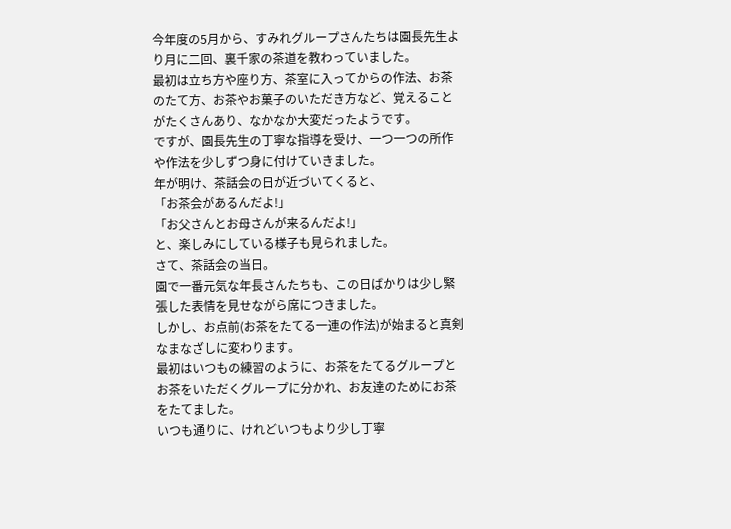今年度の5月から、すみれグループさんたちは園長先生より月に二回、裏千家の茶道を教わっていました。
最初は立ち方や座り方、茶室に入ってからの作法、お茶のたて方、お茶やお菓子のいただき方など、覚えることがたくさんあり、なかなか大変だったようです。
ですが、園長先生の丁寧な指導を受け、一つ一つの所作や作法を少しずつ身に付けていきました。
年が明け、茶話会の日が近づいてくると、
「お茶会があるんだよ!」
「お父さんとお母さんが来るんだよ!」
と、楽しみにしている様子も見られました。
さて、茶話会の当日。
園で一番元気な年長さんたちも、この日ばかりは少し緊張した表情を見せながら席につきました。
しかし、お点前(お茶をたてる一連の作法)が始まると真剣なまなざしに変わります。
最初はいつもの練習のように、お茶をたてるグループとお茶をいただくグループに分かれ、お友達のためにお茶をたてました。
いつも通りに、けれどいつもより少し丁寧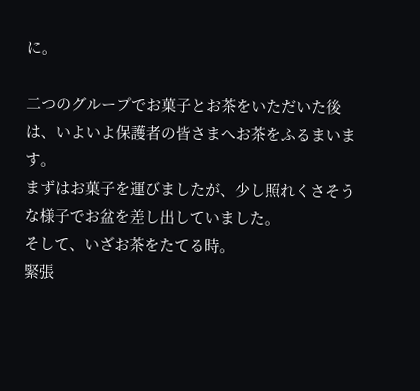に。

二つのグループでお菓子とお茶をいただいた後は、いよいよ保護者の皆さまへお茶をふるまいます。
まずはお菓子を運びましたが、少し照れくさそうな様子でお盆を差し出していました。
そして、いざお茶をたてる時。
緊張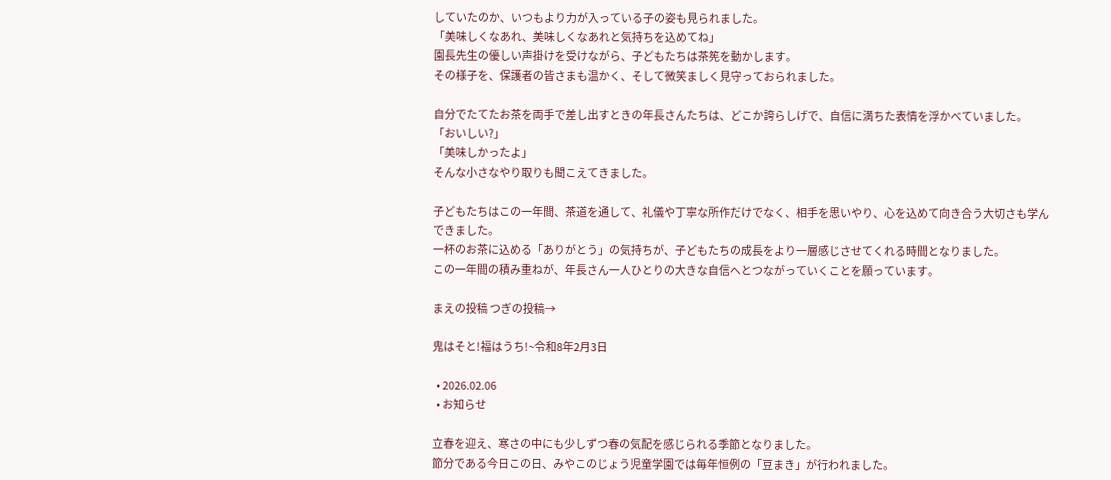していたのか、いつもより力が入っている子の姿も見られました。
「美味しくなあれ、美味しくなあれと気持ちを込めてね」
園長先生の優しい声掛けを受けながら、子どもたちは茶筅を動かします。
その様子を、保護者の皆さまも温かく、そして微笑ましく見守っておられました。

自分でたてたお茶を両手で差し出すときの年長さんたちは、どこか誇らしげで、自信に満ちた表情を浮かべていました。
「おいしい?」
「美味しかったよ」
そんな小さなやり取りも聞こえてきました。

子どもたちはこの一年間、茶道を通して、礼儀や丁寧な所作だけでなく、相手を思いやり、心を込めて向き合う大切さも学んできました。
一杯のお茶に込める「ありがとう」の気持ちが、子どもたちの成長をより一層感じさせてくれる時間となりました。
この一年間の積み重ねが、年長さん一人ひとりの大きな自信へとつながっていくことを願っています。

まえの投稿 つぎの投稿→

鬼はそと!福はうち!~令和8年2月3日

  • 2026.02.06
  • お知らせ

立春を迎え、寒さの中にも少しずつ春の気配を感じられる季節となりました。
節分である今日この日、みやこのじょう児童学園では毎年恒例の「豆まき」が行われました。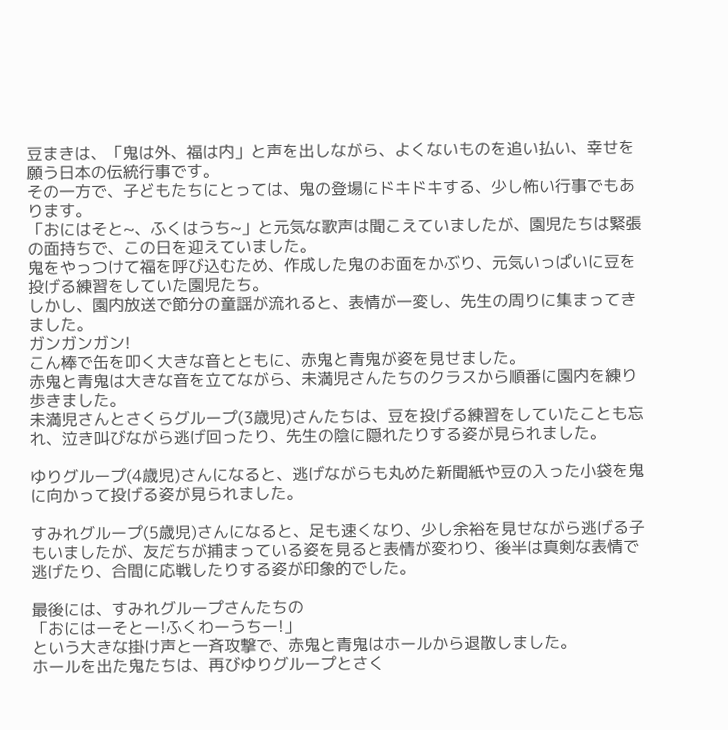豆まきは、「鬼は外、福は内」と声を出しながら、よくないものを追い払い、幸せを願う日本の伝統行事です。
その一方で、子どもたちにとっては、鬼の登場にドキドキする、少し怖い行事でもあります。
「おにはそと~、ふくはうち~」と元気な歌声は聞こえていましたが、園児たちは緊張の面持ちで、この日を迎えていました。
鬼をやっつけて福を呼び込むため、作成した鬼のお面をかぶり、元気いっぱいに豆を投げる練習をしていた園児たち。
しかし、園内放送で節分の童謡が流れると、表情が一変し、先生の周りに集まってきました。
ガンガンガン!
こん棒で缶を叩く大きな音とともに、赤鬼と青鬼が姿を見せました。
赤鬼と青鬼は大きな音を立てながら、未満児さんたちのクラスから順番に園内を練り歩きました。
未満児さんとさくらグループ(3歳児)さんたちは、豆を投げる練習をしていたことも忘れ、泣き叫びながら逃げ回ったり、先生の陰に隠れたりする姿が見られました。

ゆりグループ(4歳児)さんになると、逃げながらも丸めた新聞紙や豆の入った小袋を鬼に向かって投げる姿が見られました。

すみれグループ(5歳児)さんになると、足も速くなり、少し余裕を見せながら逃げる子もいましたが、友だちが捕まっている姿を見ると表情が変わり、後半は真剣な表情で逃げたり、合間に応戦したりする姿が印象的でした。

最後には、すみれグループさんたちの
「おにはーそとー!ふくわーうちー!」
という大きな掛け声と一斉攻撃で、赤鬼と青鬼はホールから退散しました。
ホールを出た鬼たちは、再びゆりグループとさく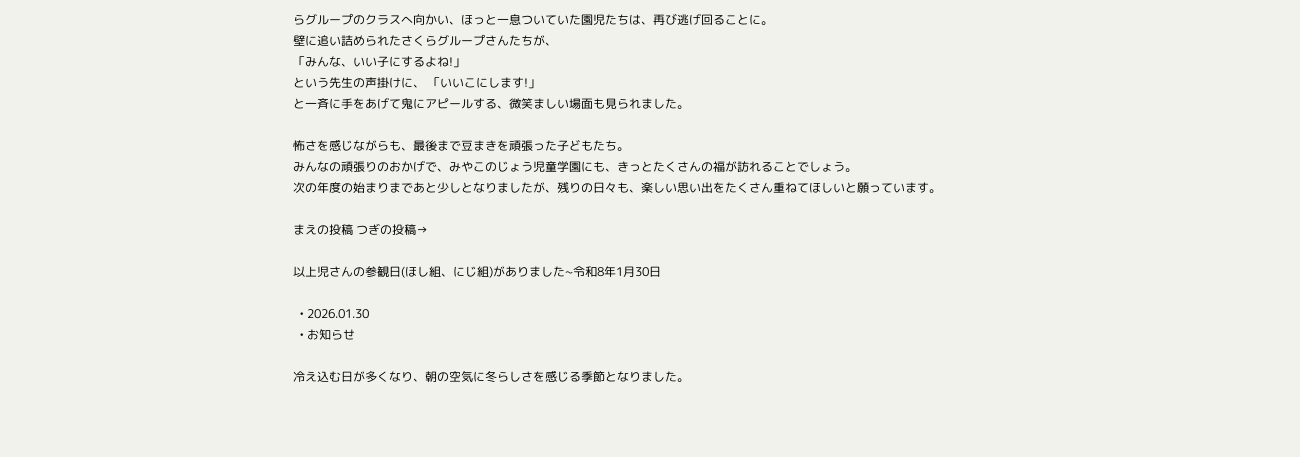らグループのクラスへ向かい、ほっと一息ついていた園児たちは、再び逃げ回ることに。
壁に追い詰められたさくらグループさんたちが、
「みんな、いい子にするよね!」
という先生の声掛けに、 「いいこにします!」
と一斉に手をあげて鬼にアピールする、微笑ましい場面も見られました。

怖さを感じながらも、最後まで豆まきを頑張った子どもたち。
みんなの頑張りのおかげで、みやこのじょう児童学園にも、きっとたくさんの福が訪れることでしょう。
次の年度の始まりまであと少しとなりましたが、残りの日々も、楽しい思い出をたくさん重ねてほしいと願っています。

まえの投稿 つぎの投稿→

以上児さんの参観日(ほし組、にじ組)がありました~令和8年1月30日

  • 2026.01.30
  • お知らせ

冷え込む日が多くなり、朝の空気に冬らしさを感じる季節となりました。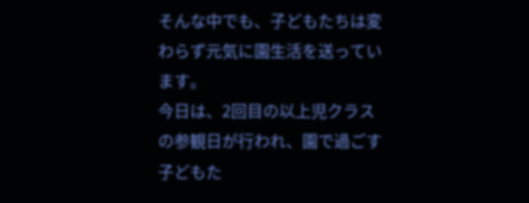そんな中でも、子どもたちは変わらず元気に園生活を送っています。
今日は、2回目の以上児クラスの参観日が行われ、園で過ごす子どもた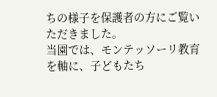ちの様子を保護者の方にご覧いただきました。
当園では、モンテッソーリ教育を軸に、子どもたち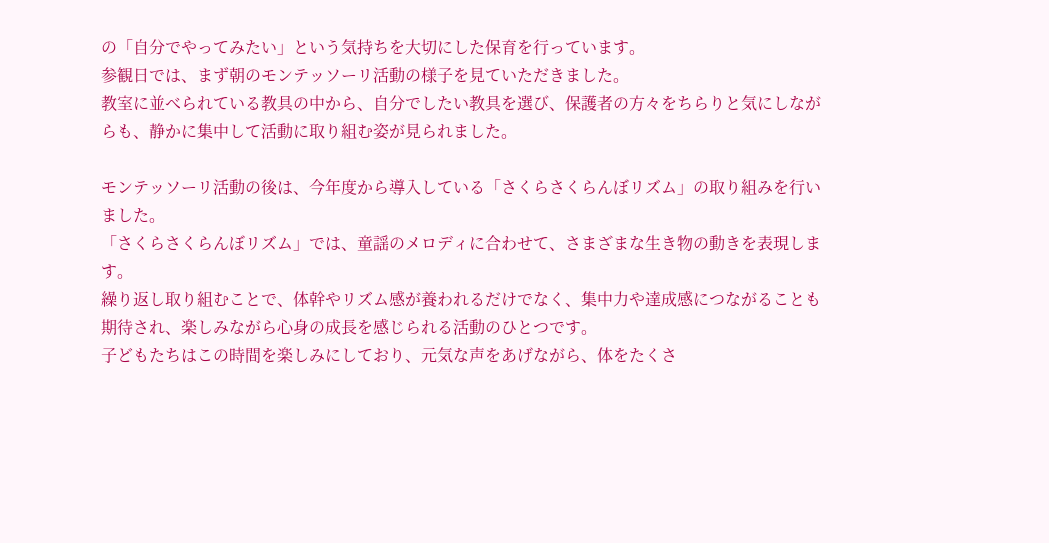の「自分でやってみたい」という気持ちを大切にした保育を行っています。
参観日では、まず朝のモンテッソーリ活動の様子を見ていただきました。
教室に並べられている教具の中から、自分でしたい教具を選び、保護者の方々をちらりと気にしながらも、静かに集中して活動に取り組む姿が見られました。

モンテッソーリ活動の後は、今年度から導入している「さくらさくらんぼリズム」の取り組みを行いました。
「さくらさくらんぼリズム」では、童謡のメロディに合わせて、さまざまな生き物の動きを表現します。
繰り返し取り組むことで、体幹やリズム感が養われるだけでなく、集中力や達成感につながることも期待され、楽しみながら心身の成長を感じられる活動のひとつです。
子どもたちはこの時間を楽しみにしており、元気な声をあげながら、体をたくさ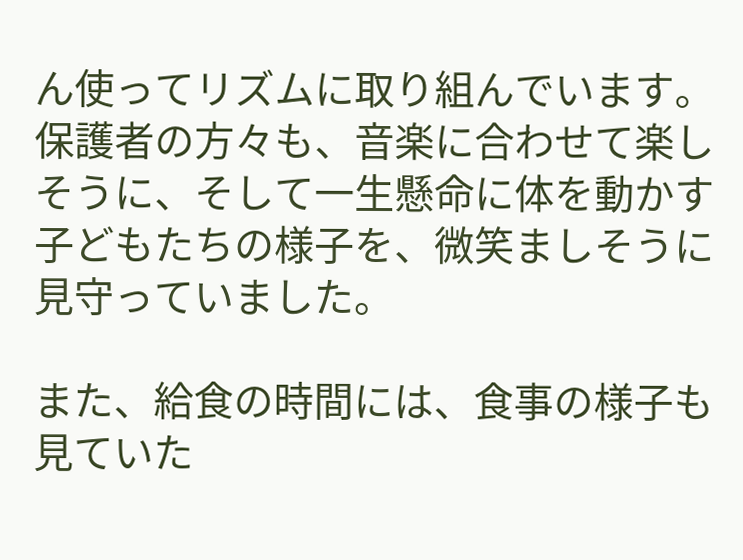ん使ってリズムに取り組んでいます。
保護者の方々も、音楽に合わせて楽しそうに、そして一生懸命に体を動かす子どもたちの様子を、微笑ましそうに見守っていました。

また、給食の時間には、食事の様子も見ていた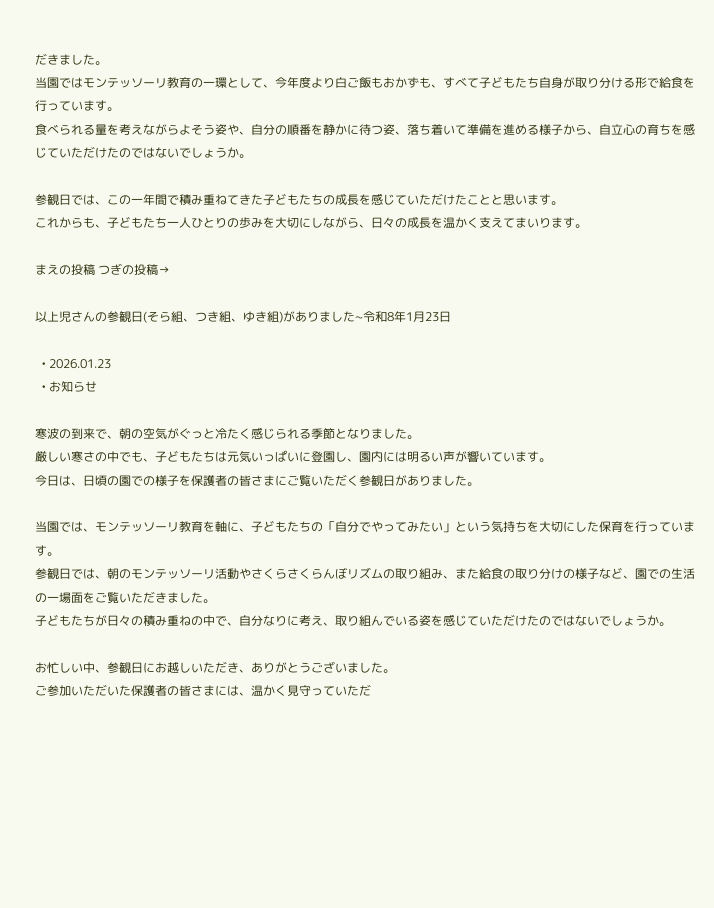だきました。
当園ではモンテッソーリ教育の一環として、今年度より白ご飯もおかずも、すべて子どもたち自身が取り分ける形で給食を行っています。
食べられる量を考えながらよそう姿や、自分の順番を静かに待つ姿、落ち着いて準備を進める様子から、自立心の育ちを感じていただけたのではないでしょうか。

参観日では、この一年間で積み重ねてきた子どもたちの成長を感じていただけたことと思います。
これからも、子どもたち一人ひとりの歩みを大切にしながら、日々の成長を温かく支えてまいります。

まえの投稿 つぎの投稿→

以上児さんの参観日(そら組、つき組、ゆき組)がありました~令和8年1月23日

  • 2026.01.23
  • お知らせ

寒波の到来で、朝の空気がぐっと冷たく感じられる季節となりました。
厳しい寒さの中でも、子どもたちは元気いっぱいに登園し、園内には明るい声が響いています。
今日は、日頃の園での様子を保護者の皆さまにご覧いただく参観日がありました。

当園では、モンテッソーリ教育を軸に、子どもたちの「自分でやってみたい」という気持ちを大切にした保育を行っています。
参観日では、朝のモンテッソーリ活動やさくらさくらんぼリズムの取り組み、また給食の取り分けの様子など、園での生活の一場面をご覧いただきました。
子どもたちが日々の積み重ねの中で、自分なりに考え、取り組んでいる姿を感じていただけたのではないでしょうか。

お忙しい中、参観日にお越しいただき、ありがとうございました。
ご参加いただいた保護者の皆さまには、温かく見守っていただ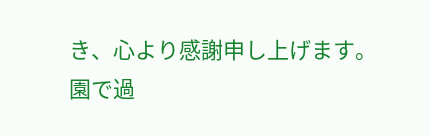き、心より感謝申し上げます。
園で過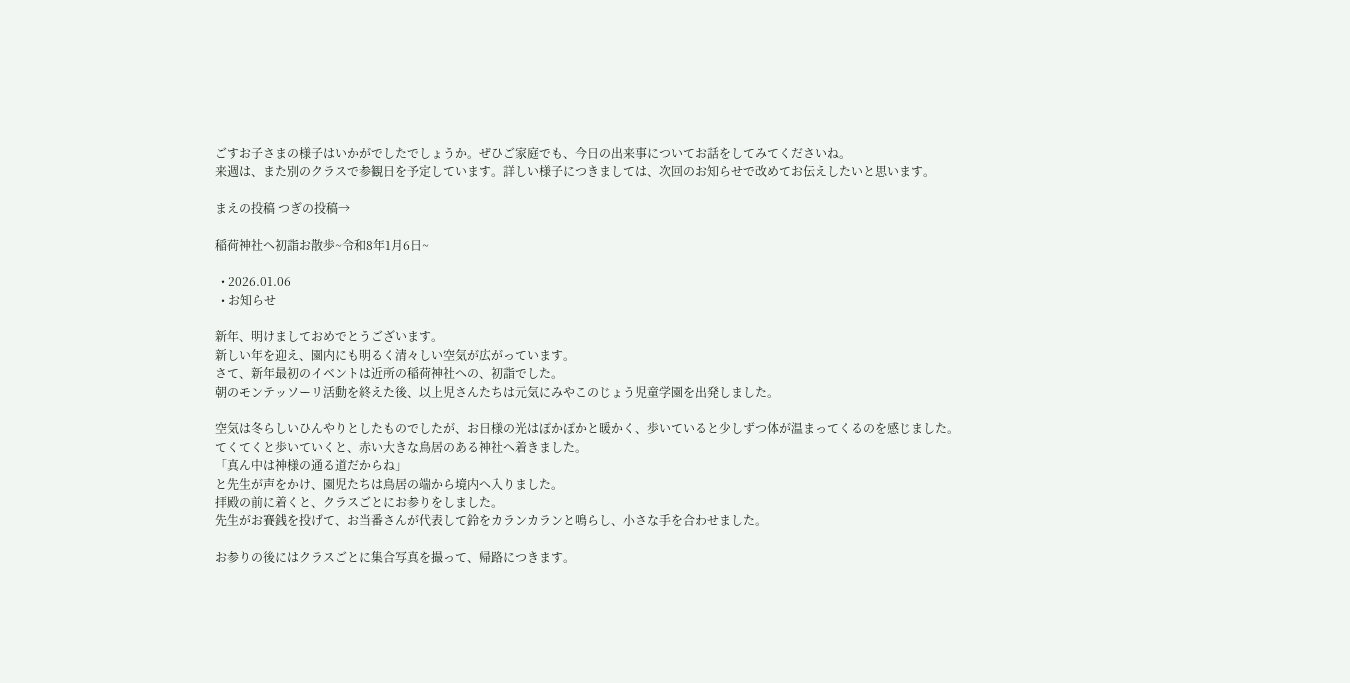ごすお子さまの様子はいかがでしたでしょうか。ぜひご家庭でも、今日の出来事についてお話をしてみてくださいね。
来週は、また別のクラスで参観日を予定しています。詳しい様子につきましては、次回のお知らせで改めてお伝えしたいと思います。

まえの投稿 つぎの投稿→

稲荷神社へ初詣お散歩~令和8年1月6日~

  • 2026.01.06
  • お知らせ

新年、明けましておめでとうございます。
新しい年を迎え、園内にも明るく清々しい空気が広がっています。
さて、新年最初のイベントは近所の稲荷神社への、初詣でした。
朝のモンテッソーリ活動を終えた後、以上児さんたちは元気にみやこのじょう児童学園を出発しました。

空気は冬らしいひんやりとしたものでしたが、お日様の光はぽかぽかと暖かく、歩いていると少しずつ体が温まってくるのを感じました。
てくてくと歩いていくと、赤い大きな鳥居のある神社へ着きました。
「真ん中は神様の通る道だからね」
と先生が声をかけ、園児たちは鳥居の端から境内へ入りました。
拝殿の前に着くと、クラスごとにお参りをしました。
先生がお賽銭を投げて、お当番さんが代表して鈴をカランカランと鳴らし、小さな手を合わせました。

お参りの後にはクラスごとに集合写真を撮って、帰路につきます。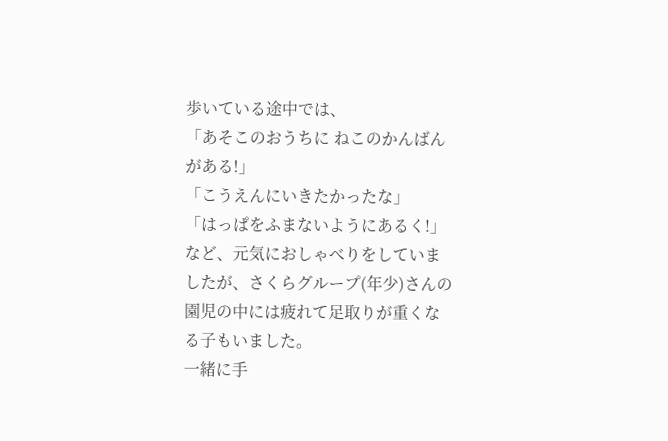歩いている途中では、
「あそこのおうちに ねこのかんばんがある!」
「こうえんにいきたかったな」
「はっぱをふまないようにあるく!」
など、元気におしゃべりをしていましたが、さくらグループ(年少)さんの園児の中には疲れて足取りが重くなる子もいました。
一緒に手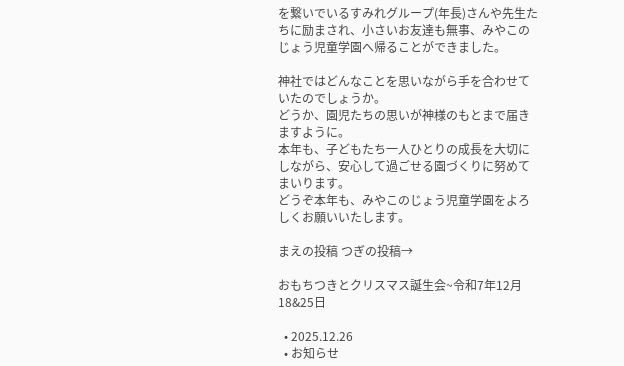を繋いでいるすみれグループ(年長)さんや先生たちに励まされ、小さいお友達も無事、みやこのじょう児童学園へ帰ることができました。

神社ではどんなことを思いながら手を合わせていたのでしょうか。
どうか、園児たちの思いが神様のもとまで届きますように。
本年も、子どもたち一人ひとりの成長を大切にしながら、安心して過ごせる園づくりに努めてまいります。
どうぞ本年も、みやこのじょう児童学園をよろしくお願いいたします。

まえの投稿 つぎの投稿→

おもちつきとクリスマス誕生会~令和7年12月18&25日

  • 2025.12.26
  • お知らせ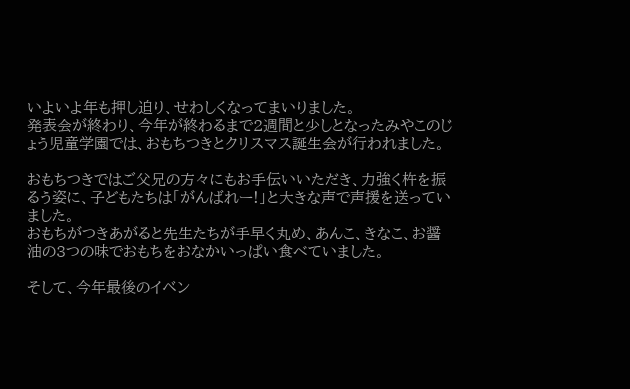いよいよ年も押し迫り、せわしくなってまいりました。
発表会が終わり、今年が終わるまで2週間と少しとなったみやこのじょう児童学園では、おもちつきとクリスマス誕生会が行われました。

おもちつきではご父兄の方々にもお手伝いいただき、力強く杵を振るう姿に、子どもたちは「がんばれー!」と大きな声で声援を送っていました。
おもちがつきあがると先生たちが手早く丸め、あんこ、きなこ、お醤油の3つの味でおもちをおなかいっぱい食べていました。

そして、今年最後のイベン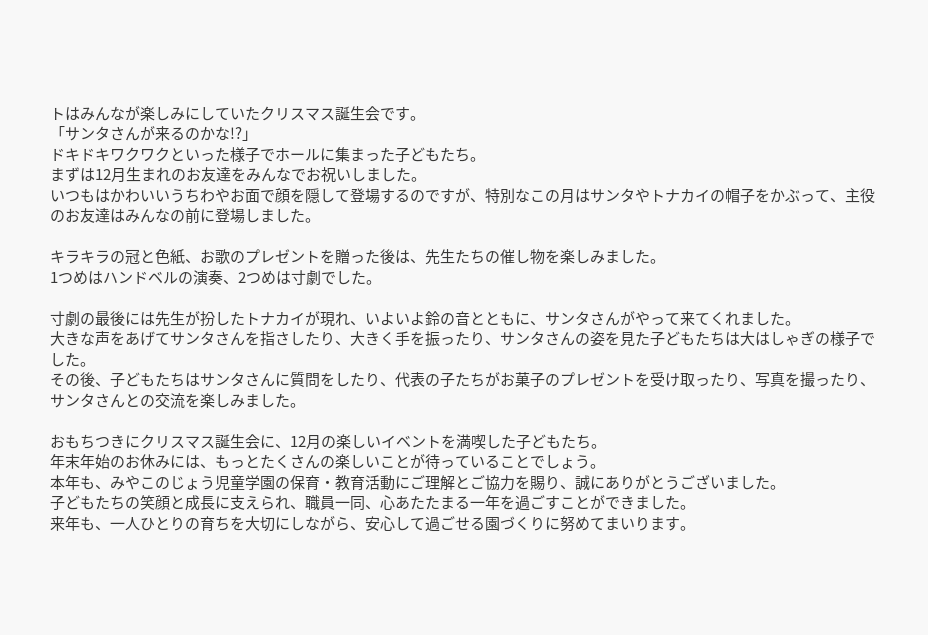トはみんなが楽しみにしていたクリスマス誕生会です。
「サンタさんが来るのかな!?」
ドキドキワクワクといった様子でホールに集まった子どもたち。
まずは12月生まれのお友達をみんなでお祝いしました。
いつもはかわいいうちわやお面で顔を隠して登場するのですが、特別なこの月はサンタやトナカイの帽子をかぶって、主役のお友達はみんなの前に登場しました。

キラキラの冠と色紙、お歌のプレゼントを贈った後は、先生たちの催し物を楽しみました。
1つめはハンドベルの演奏、2つめは寸劇でした。

寸劇の最後には先生が扮したトナカイが現れ、いよいよ鈴の音とともに、サンタさんがやって来てくれました。
大きな声をあげてサンタさんを指さしたり、大きく手を振ったり、サンタさんの姿を見た子どもたちは大はしゃぎの様子でした。
その後、子どもたちはサンタさんに質問をしたり、代表の子たちがお菓子のプレゼントを受け取ったり、写真を撮ったり、サンタさんとの交流を楽しみました。

おもちつきにクリスマス誕生会に、12月の楽しいイベントを満喫した子どもたち。
年末年始のお休みには、もっとたくさんの楽しいことが待っていることでしょう。
本年も、みやこのじょう児童学園の保育・教育活動にご理解とご協力を賜り、誠にありがとうございました。
子どもたちの笑顔と成長に支えられ、職員一同、心あたたまる一年を過ごすことができました。
来年も、一人ひとりの育ちを大切にしながら、安心して過ごせる園づくりに努めてまいります。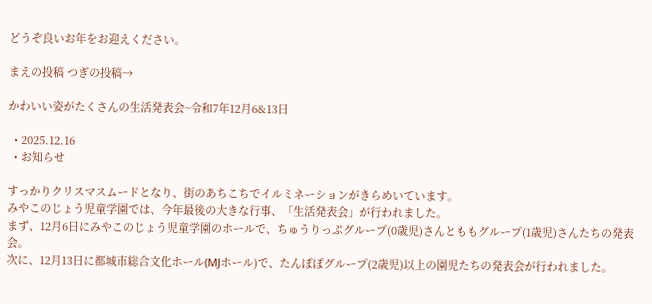どうぞ良いお年をお迎えください。

まえの投稿 つぎの投稿→

かわいい姿がたくさんの生活発表会~令和7年12月6&13日

  • 2025.12.16
  • お知らせ

すっかりクリスマスムードとなり、街のあちこちでイルミネーションがきらめいています。
みやこのじょう児童学園では、今年最後の大きな行事、「生活発表会」が行われました。
まず、12月6日にみやこのじょう児童学園のホールで、ちゅうりっぷグループ(0歳児)さんとももグループ(1歳児)さんたちの発表会。
次に、12月13日に都城市総合文化ホール(MJホール)で、たんぽぽグループ(2歳児)以上の園児たちの発表会が行われました。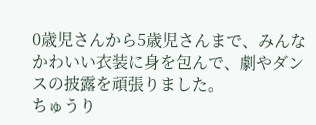0歳児さんから5歳児さんまで、みんなかわいい衣装に身を包んで、劇やダンスの披露を頑張りました。
ちゅうり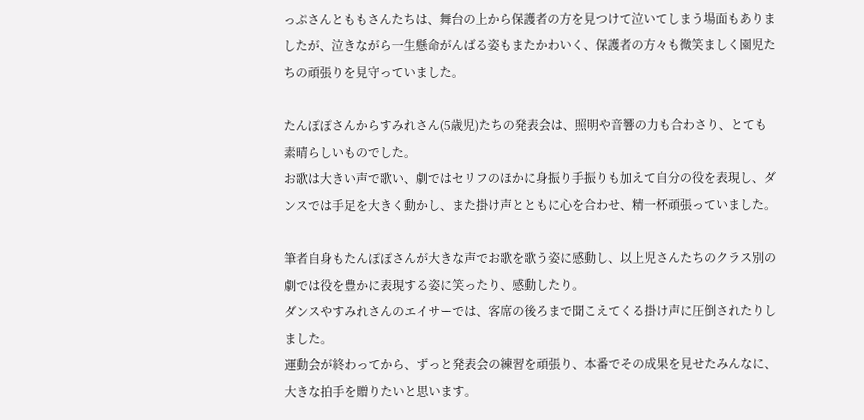っぷさんとももさんたちは、舞台の上から保護者の方を見つけて泣いてしまう場面もありましたが、泣きながら一生懸命がんばる姿もまたかわいく、保護者の方々も微笑ましく園児たちの頑張りを見守っていました。

たんぽぽさんからすみれさん(5歳児)たちの発表会は、照明や音響の力も合わさり、とても素晴らしいものでした。
お歌は大きい声で歌い、劇ではセリフのほかに身振り手振りも加えて自分の役を表現し、ダンスでは手足を大きく動かし、また掛け声とともに心を合わせ、精一杯頑張っていました。

筆者自身もたんぽぽさんが大きな声でお歌を歌う姿に感動し、以上児さんたちのクラス別の劇では役を豊かに表現する姿に笑ったり、感動したり。
ダンスやすみれさんのエイサーでは、客席の後ろまで聞こえてくる掛け声に圧倒されたりしました。
運動会が終わってから、ずっと発表会の練習を頑張り、本番でその成果を見せたみんなに、大きな拍手を贈りたいと思います。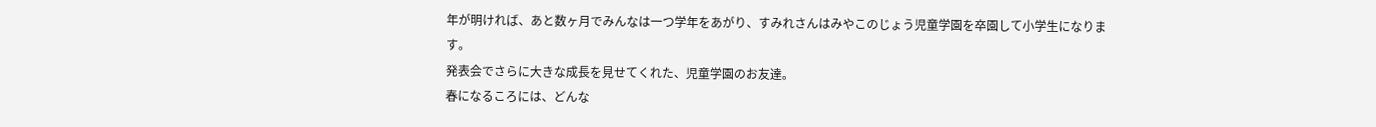年が明ければ、あと数ヶ月でみんなは一つ学年をあがり、すみれさんはみやこのじょう児童学園を卒園して小学生になります。
発表会でさらに大きな成長を見せてくれた、児童学園のお友達。
春になるころには、どんな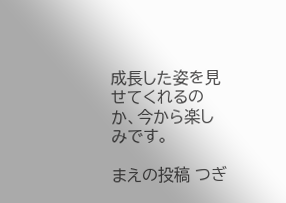成長した姿を見せてくれるのか、今から楽しみです。

まえの投稿 つぎ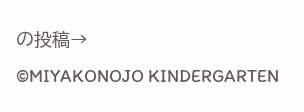の投稿→
©MIYAKONOJO KINDERGARTEN